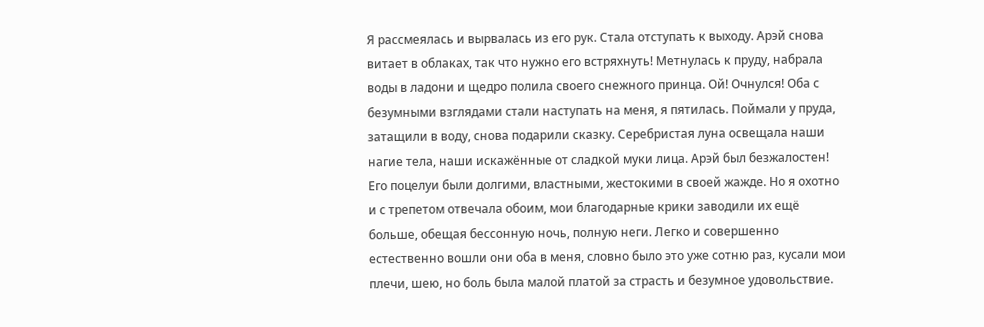Я рассмеялась и вырвалась из его рук. Стала отступать к выходу. Арэй снова витает в облаках, так что нужно его встряхнуть! Метнулась к пруду, набрала воды в ладони и щедро полила своего снежного принца. Ой! Очнулся! Оба с безумными взглядами стали наступать на меня, я пятилась. Поймали у пруда, затащили в воду, снова подарили сказку. Серебристая луна освещала наши нагие тела, наши искажённые от сладкой муки лица. Арэй был безжалостен! Его поцелуи были долгими, властными, жестокими в своей жажде. Но я охотно и с трепетом отвечала обоим, мои благодарные крики заводили их ещё больше, обещая бессонную ночь, полную неги. Легко и совершенно естественно вошли они оба в меня, словно было это уже сотню раз, кусали мои плечи, шею, но боль была малой платой за страсть и безумное удовольствие.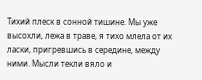Тихий плеск в сонной тишине. Мы уже высохли, лежа в траве, я тихо млела от их ласки, пригревшись в середине, между ними. Мысли текли вяло и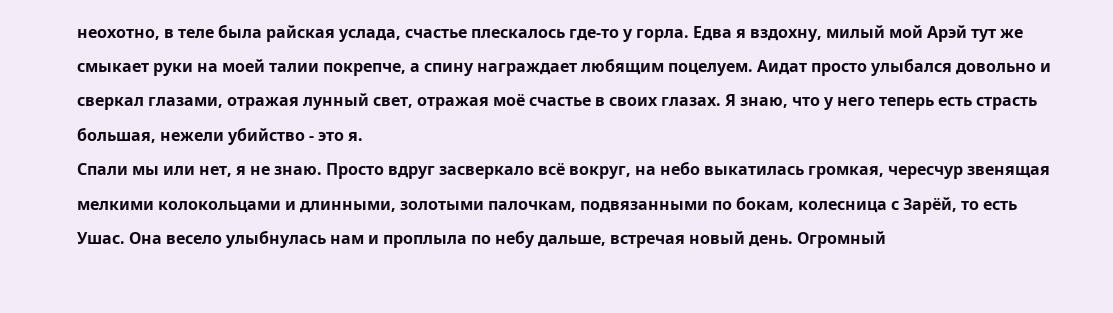неохотно, в теле была райская услада, счастье плескалось где-то у горла. Едва я вздохну, милый мой Арэй тут же смыкает руки на моей талии покрепче, а спину награждает любящим поцелуем. Аидат просто улыбался довольно и сверкал глазами, отражая лунный свет, отражая моё счастье в своих глазах. Я знаю, что у него теперь есть страсть большая, нежели убийство - это я.
Спали мы или нет, я не знаю. Просто вдруг засверкало всё вокруг, на небо выкатилась громкая, чересчур звенящая мелкими колокольцами и длинными, золотыми палочкам, подвязанными по бокам, колесница с Зарёй, то есть Ушас. Она весело улыбнулась нам и проплыла по небу дальше, встречая новый день. Огромный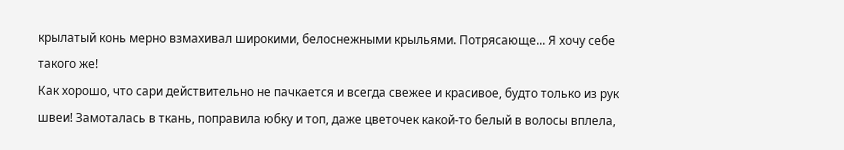крылатый конь мерно взмахивал широкими, белоснежными крыльями. Потрясающе... Я хочу себе такого же!
Как хорошо, что сари действительно не пачкается и всегда свежее и красивое, будто только из рук швеи! Замоталась в ткань, поправила юбку и топ, даже цветочек какой-то белый в волосы вплела,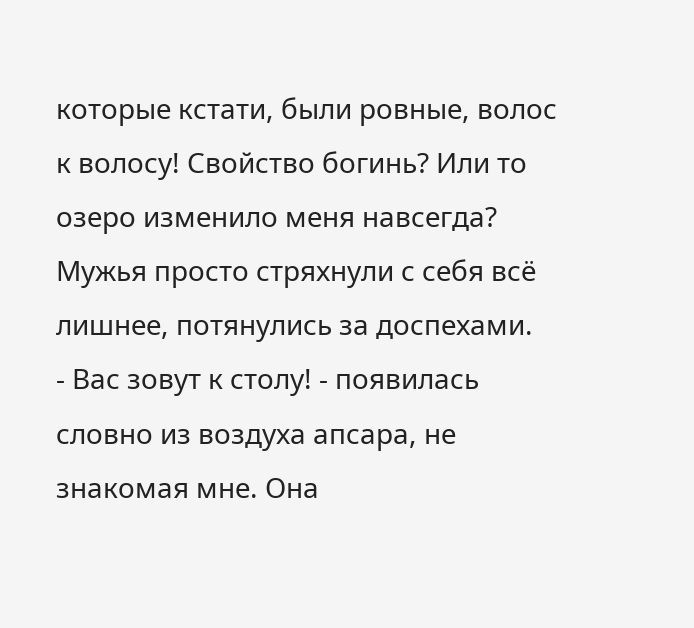которые кстати, были ровные, волос к волосу! Свойство богинь? Или то озеро изменило меня навсегда? Мужья просто стряхнули с себя всё лишнее, потянулись за доспехами.
- Вас зовут к столу! - появилась словно из воздуха апсара, не знакомая мне. Она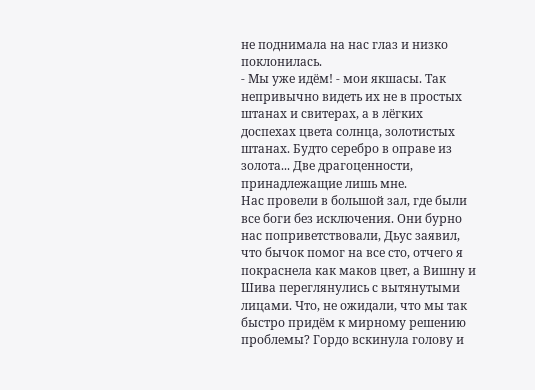не поднимала на нас глаз и низко поклонилась.
- Мы уже идём! - мои якшасы. Так непривычно видеть их не в простых штанах и свитерах, а в лёгких доспехах цвета солнца, золотистых штанах. Будто серебро в оправе из золота... Две драгоценности, принадлежащие лишь мне.
Нас провели в большой зал, где были все боги без исключения. Они бурно нас поприветствовали, Дьус заявил, что бычок помог на все сто, отчего я покраснела как маков цвет, а Вишну и Шива переглянулись с вытянутыми лицами. Что, не ожидали, что мы так быстро придём к мирному решению проблемы? Гордо вскинула голову и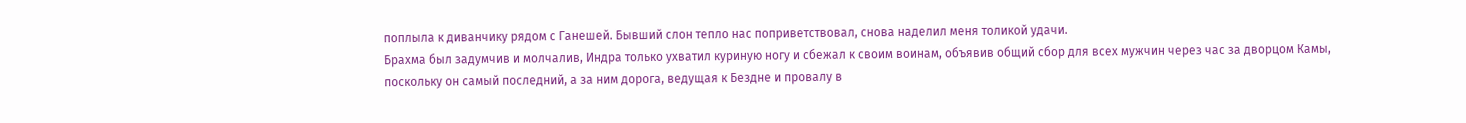поплыла к диванчику рядом с Ганешей. Бывший слон тепло нас поприветствовал, снова наделил меня толикой удачи.
Брахма был задумчив и молчалив, Индра только ухватил куриную ногу и сбежал к своим воинам, объявив общий сбор для всех мужчин через час за дворцом Камы, поскольку он самый последний, а за ним дорога, ведущая к Бездне и провалу в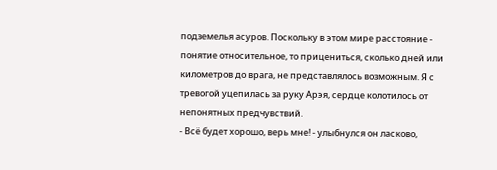подземелья асуров. Поскольку в этом мире расстояние - понятие относительное, то прицениться, сколько дней или километров до врага, не представлялось возможным. Я с тревогой уцепилась за руку Арэя, сердце колотилось от непонятных предчувствий.
- Всё будет хорошо, верь мне! - улыбнулся он ласково,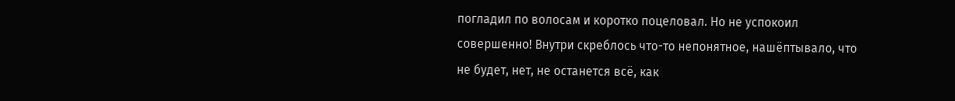погладил по волосам и коротко поцеловал. Но не успокоил совершенно! Внутри скреблось что-то непонятное, нашёптывало, что не будет, нет, не останется всё, как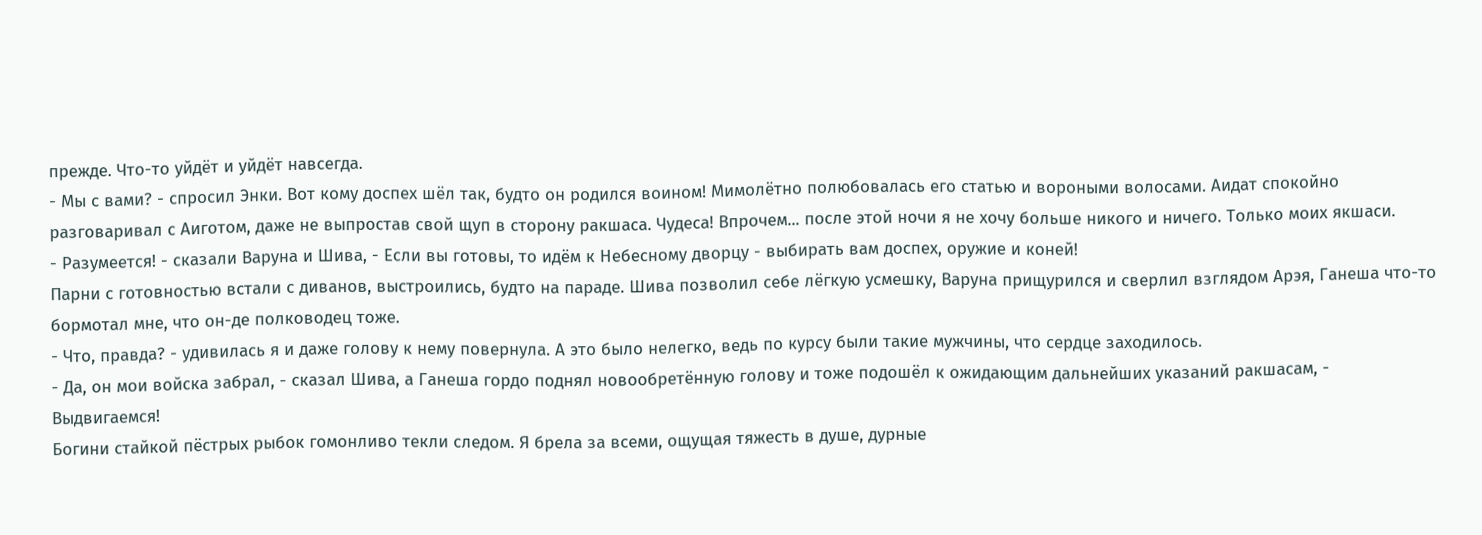прежде. Что-то уйдёт и уйдёт навсегда.
- Мы с вами? - спросил Энки. Вот кому доспех шёл так, будто он родился воином! Мимолётно полюбовалась его статью и вороными волосами. Аидат спокойно разговаривал с Аиготом, даже не выпростав свой щуп в сторону ракшаса. Чудеса! Впрочем... после этой ночи я не хочу больше никого и ничего. Только моих якшаси.
- Разумеется! - сказали Варуна и Шива, - Если вы готовы, то идём к Небесному дворцу - выбирать вам доспех, оружие и коней!
Парни с готовностью встали с диванов, выстроились, будто на параде. Шива позволил себе лёгкую усмешку, Варуна прищурился и сверлил взглядом Арэя, Ганеша что-то бормотал мне, что он-де полководец тоже.
- Что, правда? - удивилась я и даже голову к нему повернула. А это было нелегко, ведь по курсу были такие мужчины, что сердце заходилось.
- Да, он мои войска забрал, - сказал Шива, а Ганеша гордо поднял новообретённую голову и тоже подошёл к ожидающим дальнейших указаний ракшасам, - Выдвигаемся!
Богини стайкой пёстрых рыбок гомонливо текли следом. Я брела за всеми, ощущая тяжесть в душе, дурные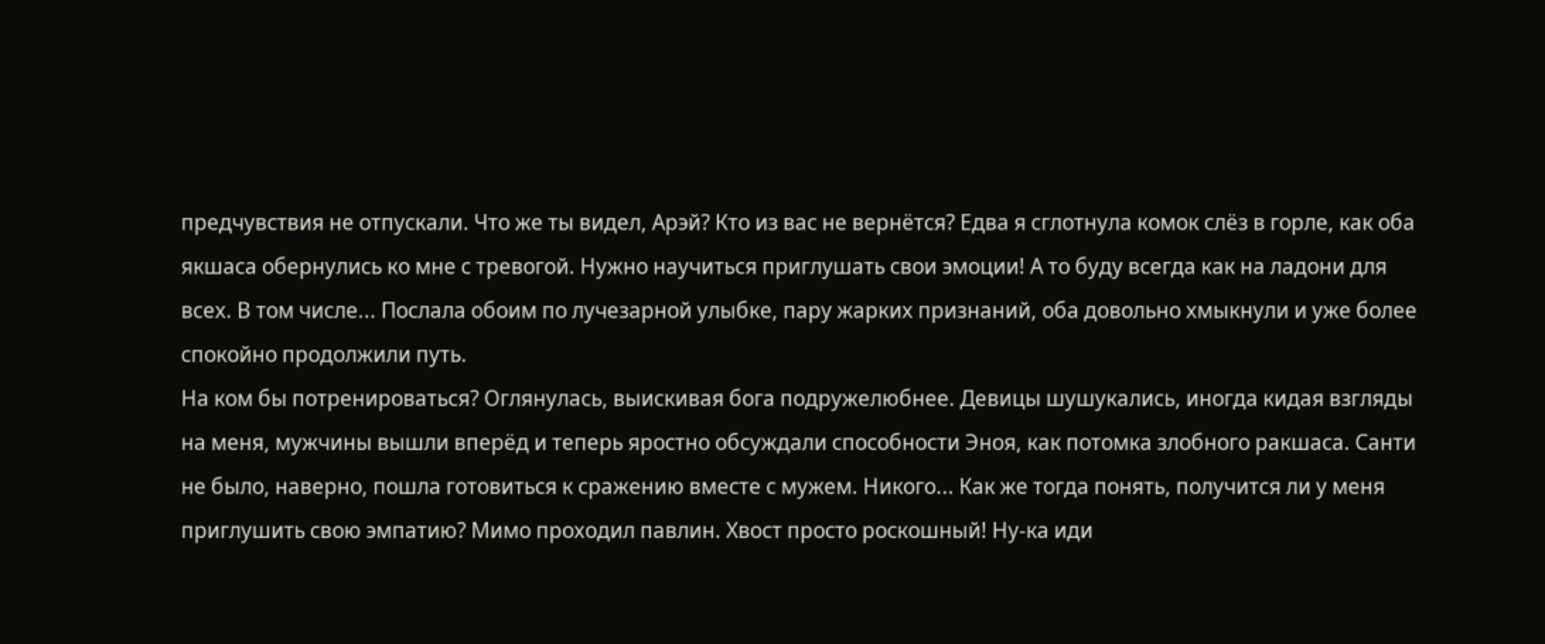предчувствия не отпускали. Что же ты видел, Арэй? Кто из вас не вернётся? Едва я сглотнула комок слёз в горле, как оба якшаса обернулись ко мне с тревогой. Нужно научиться приглушать свои эмоции! А то буду всегда как на ладони для всех. В том числе... Послала обоим по лучезарной улыбке, пару жарких признаний, оба довольно хмыкнули и уже более спокойно продолжили путь.
На ком бы потренироваться? Оглянулась, выискивая бога подружелюбнее. Девицы шушукались, иногда кидая взгляды на меня, мужчины вышли вперёд и теперь яростно обсуждали способности Эноя, как потомка злобного ракшаса. Санти не было, наверно, пошла готовиться к сражению вместе с мужем. Никого... Как же тогда понять, получится ли у меня приглушить свою эмпатию? Мимо проходил павлин. Хвост просто роскошный! Ну-ка иди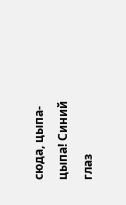сюда, цыпа-цыпа! Синий глаз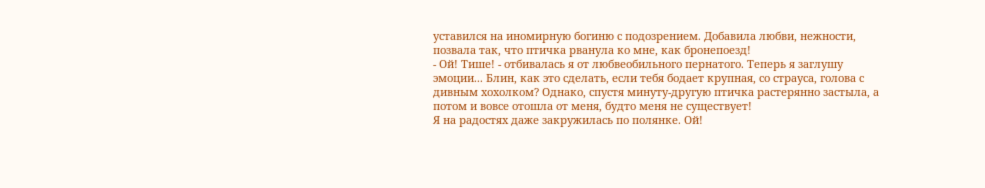уставился на иномирную богиню с подозрением. Добавила любви, нежности, позвала так, что птичка рванула ко мне, как бронепоезд!
- Ой! Тише! - отбивалась я от любвеобильного пернатого. Теперь я заглушу эмоции... Блин, как это сделать, если тебя бодает крупная, со страуса, голова с дивным хохолком? Однако, спустя минуту-другую птичка растерянно застыла, а потом и вовсе отошла от меня, будто меня не существует!
Я на радостях даже закружилась по полянке. Ой!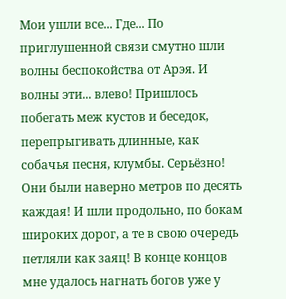Мои ушли все... Где... По приглушенной связи смутно шли волны беспокойства от Арэя. И волны эти... влево! Пришлось побегать меж кустов и беседок, перепрыгивать длинные, как собачья песня, клумбы. Серьёзно! Они были наверно метров по десять каждая! И шли продольно, по бокам широких дорог, а те в свою очередь петляли как заяц! В конце концов мне удалось нагнать богов уже у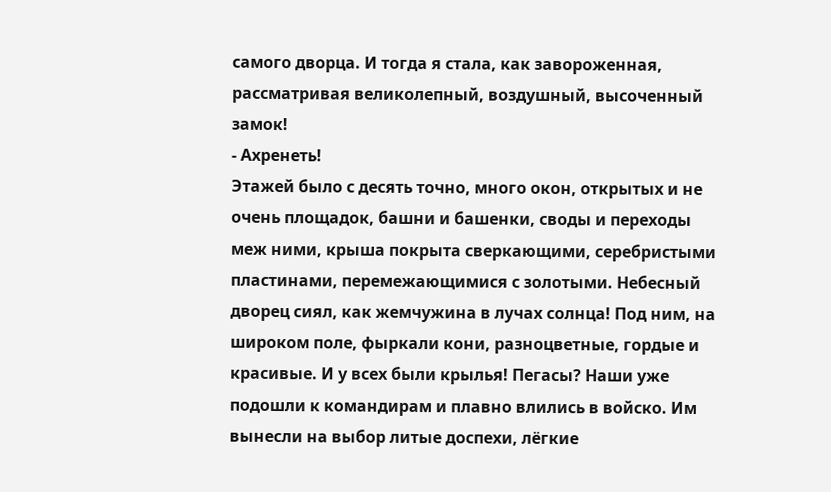самого дворца. И тогда я стала, как завороженная, рассматривая великолепный, воздушный, высоченный замок!
- Ахренеть!
Этажей было с десять точно, много окон, открытых и не очень площадок, башни и башенки, своды и переходы меж ними, крыша покрыта сверкающими, серебристыми пластинами, перемежающимися с золотыми. Небесный дворец сиял, как жемчужина в лучах солнца! Под ним, на широком поле, фыркали кони, разноцветные, гордые и красивые. И у всех были крылья! Пегасы? Наши уже подошли к командирам и плавно влились в войско. Им вынесли на выбор литые доспехи, лёгкие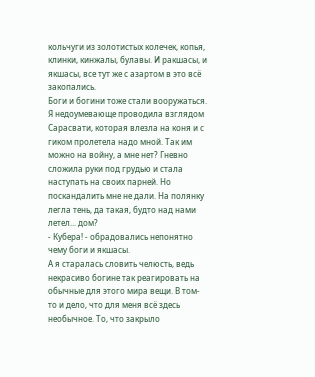кольчуги из золотистых колечек, копья, клинки, кинжалы, булавы. И ракшасы, и якшасы, все тут же с азартом в это всё закопались.
Боги и богини тоже стали вооружаться. Я недоумевающе проводила взглядом Сарасвати, которая влезла на коня и с гиком пролетела надо мной. Так им можно на войну, а мне нет? Гневно сложила руки под грудью и стала наступать на своих парней. Но поскандалить мне не дали. На полянку легла тень, да такая, будто над нами летел... дом?
- Кубера! - обрадовались непонятно чему боги и якшасы.
А я старалась словить челюсть, ведь некрасиво богине так реагировать на обычные для этого мира вещи. В том-то и дело, что для меня всё здесь необычное. То, что закрыло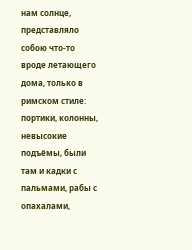нам солнце, представляло собою что-то вроде летающего дома, только в римском стиле: портики, колонны, невысокие подъёмы, были там и кадки с пальмами, рабы с опахалами,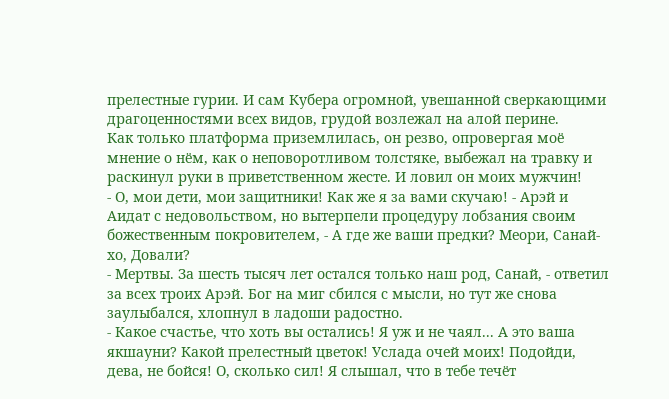прелестные гурии. И сам Кубера огромной, увешанной сверкающими драгоценностями всех видов, грудой возлежал на алой перине.
Как только платформа приземлилась, он резво, опровергая моё мнение о нём, как о неповоротливом толстяке, выбежал на травку и раскинул руки в приветственном жесте. И ловил он моих мужчин!
- О, мои дети, мои защитники! Как же я за вами скучаю! - Арэй и Аидат с недовольством, но вытерпели процедуру лобзания своим божественным покровителем, - А где же ваши предки? Меори, Санай-хо, Довали?
- Мертвы. За шесть тысяч лет остался только наш род, Санай, - ответил за всех троих Арэй. Бог на миг сбился с мысли, но тут же снова заулыбался, хлопнул в ладоши радостно.
- Какое счастье, что хоть вы остались! Я уж и не чаял... А это ваша якшауни? Какой прелестный цветок! Услада очей моих! Подойди, дева, не бойся! О, сколько сил! Я слышал, что в тебе течёт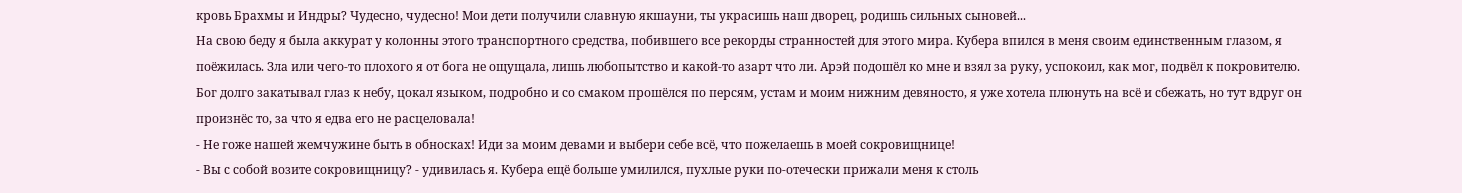кровь Брахмы и Индры? Чудесно, чудесно! Мои дети получили славную якшауни, ты украсишь наш дворец, родишь сильных сыновей...
На свою беду я была аккурат у колонны этого транспортного средства, побившего все рекорды странностей для этого мира. Кубера впился в меня своим единственным глазом, я поёжилась. Зла или чего-то плохого я от бога не ощущала, лишь любопытство и какой-то азарт что ли. Арэй подошёл ко мне и взял за руку, успокоил, как мог, подвёл к покровителю.
Бог долго закатывал глаз к небу, цокал языком, подробно и со смаком прошёлся по персям, устам и моим нижним девяносто, я уже хотела плюнуть на всё и сбежать, но тут вдруг он произнёс то, за что я едва его не расцеловала!
- Не гоже нашей жемчужине быть в обносках! Иди за моим девами и выбери себе всё, что пожелаешь в моей сокровищнице!
- Вы с собой возите сокровищницу? - удивилась я. Кубера ещё больше умилился, пухлые руки по-отечески прижали меня к столь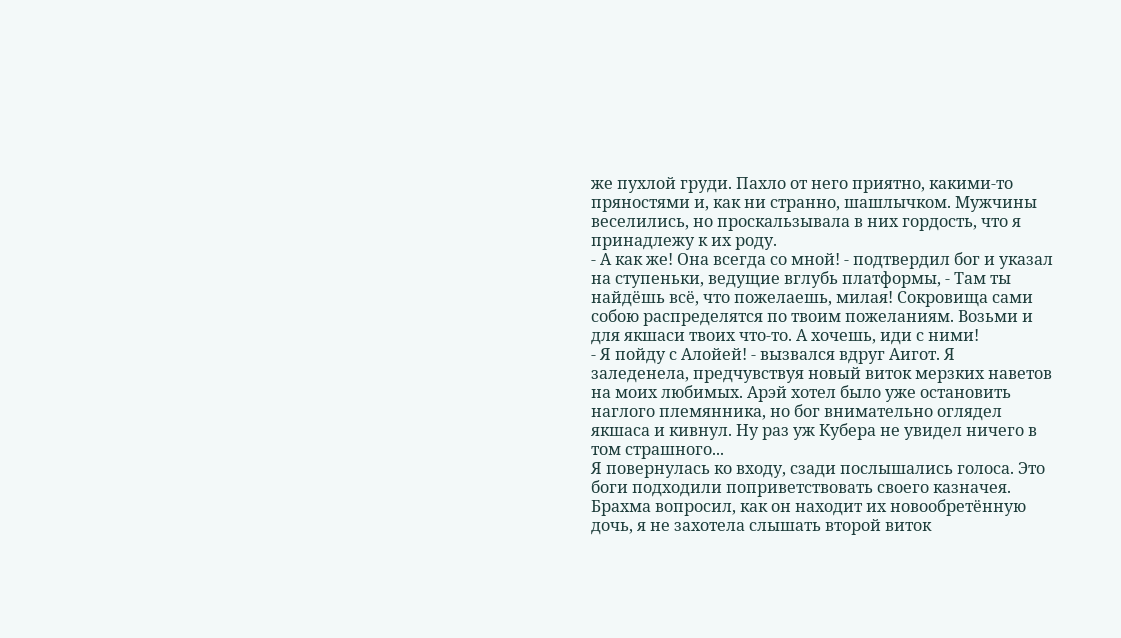же пухлой груди. Пахло от него приятно, какими-то пряностями и, как ни странно, шашлычком. Мужчины веселились, но проскальзывала в них гордость, что я принадлежу к их роду.
- А как же! Она всегда со мной! - подтвердил бог и указал на ступеньки, ведущие вглубь платформы, - Там ты найдёшь всё, что пожелаешь, милая! Сокровища сами собою распределятся по твоим пожеланиям. Возьми и для якшаси твоих что-то. А хочешь, иди с ними!
- Я пойду с Алойей! - вызвался вдруг Аигот. Я заледенела, предчувствуя новый виток мерзких наветов на моих любимых. Арэй хотел было уже остановить наглого племянника, но бог внимательно оглядел якшаса и кивнул. Ну раз уж Кубера не увидел ничего в том страшного...
Я повернулась ко входу, сзади послышались голоса. Это боги подходили поприветствовать своего казначея. Брахма вопросил, как он находит их новообретённую дочь, я не захотела слышать второй виток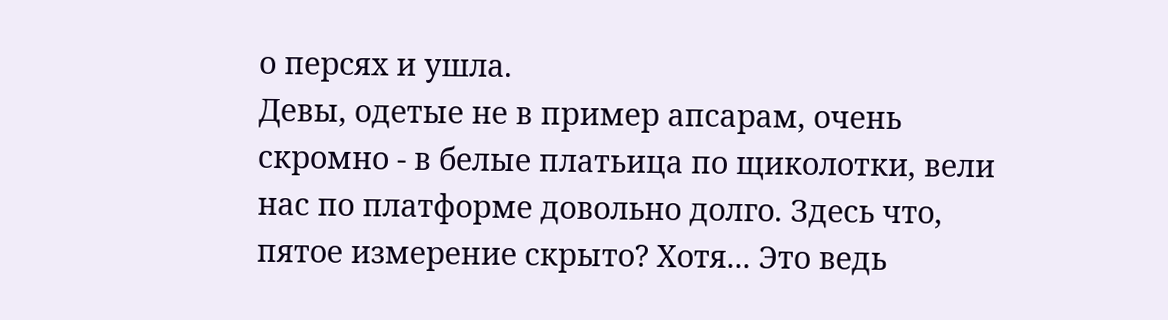о персях и ушла.
Девы, одетые не в пример апсарам, очень скромно - в белые платьица по щиколотки, вели нас по платформе довольно долго. Здесь что, пятое измерение скрыто? Хотя... Это ведь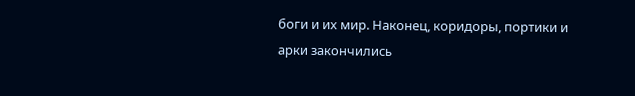боги и их мир. Наконец, коридоры, портики и арки закончились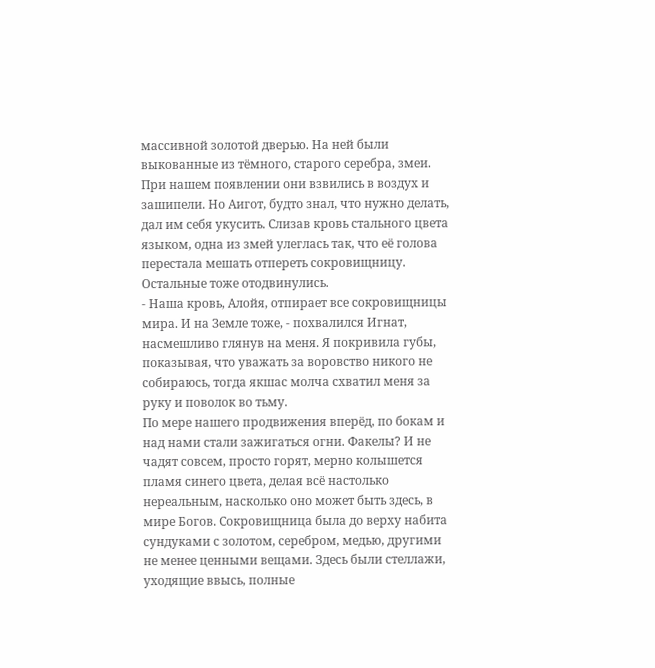массивной золотой дверью. На ней были выкованные из тёмного, старого серебра, змеи. При нашем появлении они взвились в воздух и зашипели. Но Аигот, будто знал, что нужно делать, дал им себя укусить. Слизав кровь стального цвета языком, одна из змей улеглась так, что её голова перестала мешать отпереть сокровищницу. Остальные тоже отодвинулись.
- Наша кровь, Алойя, отпирает все сокровищницы мира. И на Земле тоже, - похвалился Игнат, насмешливо глянув на меня. Я покривила губы, показывая, что уважать за воровство никого не собираюсь, тогда якшас молча схватил меня за руку и поволок во тьму.
По мере нашего продвижения вперёд, по бокам и над нами стали зажигаться огни. Факелы? И не чадят совсем, просто горят, мерно колышется пламя синего цвета, делая всё настолько нереальным, насколько оно может быть здесь, в мире Богов. Сокровищница была до верху набита сундуками с золотом, серебром, медью, другими не менее ценными вещами. Здесь были стеллажи, уходящие ввысь, полные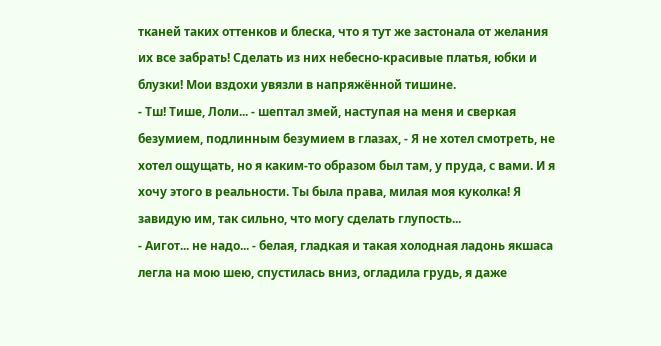тканей таких оттенков и блеска, что я тут же застонала от желания их все забрать! Сделать из них небесно-красивые платья, юбки и блузки! Мои вздохи увязли в напряжённой тишине.
- Тш! Тише, Лоли... - шептал змей, наступая на меня и сверкая безумием, подлинным безумием в глазах, - Я не хотел смотреть, не хотел ощущать, но я каким-то образом был там, у пруда, с вами. И я хочу этого в реальности. Ты была права, милая моя куколка! Я завидую им, так сильно, что могу сделать глупость...
- Аигот... не надо... - белая, гладкая и такая холодная ладонь якшаса легла на мою шею, спустилась вниз, огладила грудь, я даже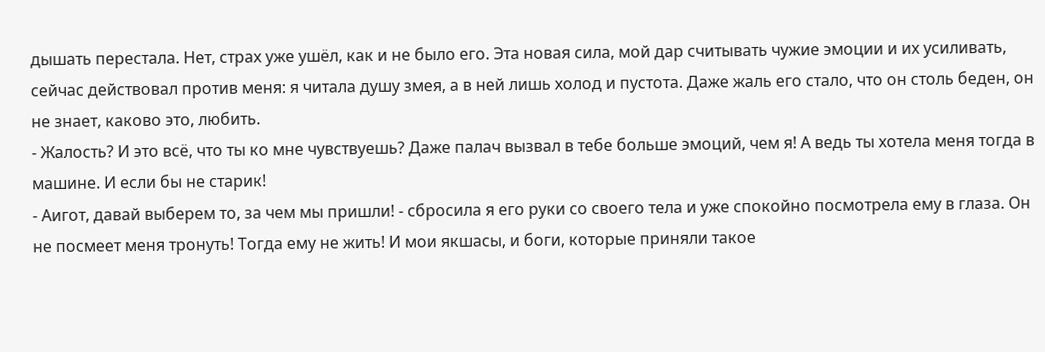дышать перестала. Нет, страх уже ушёл, как и не было его. Эта новая сила, мой дар считывать чужие эмоции и их усиливать, сейчас действовал против меня: я читала душу змея, а в ней лишь холод и пустота. Даже жаль его стало, что он столь беден, он не знает, каково это, любить.
- Жалость? И это всё, что ты ко мне чувствуешь? Даже палач вызвал в тебе больше эмоций, чем я! А ведь ты хотела меня тогда в машине. И если бы не старик!
- Аигот, давай выберем то, за чем мы пришли! - сбросила я его руки со своего тела и уже спокойно посмотрела ему в глаза. Он не посмеет меня тронуть! Тогда ему не жить! И мои якшасы, и боги, которые приняли такое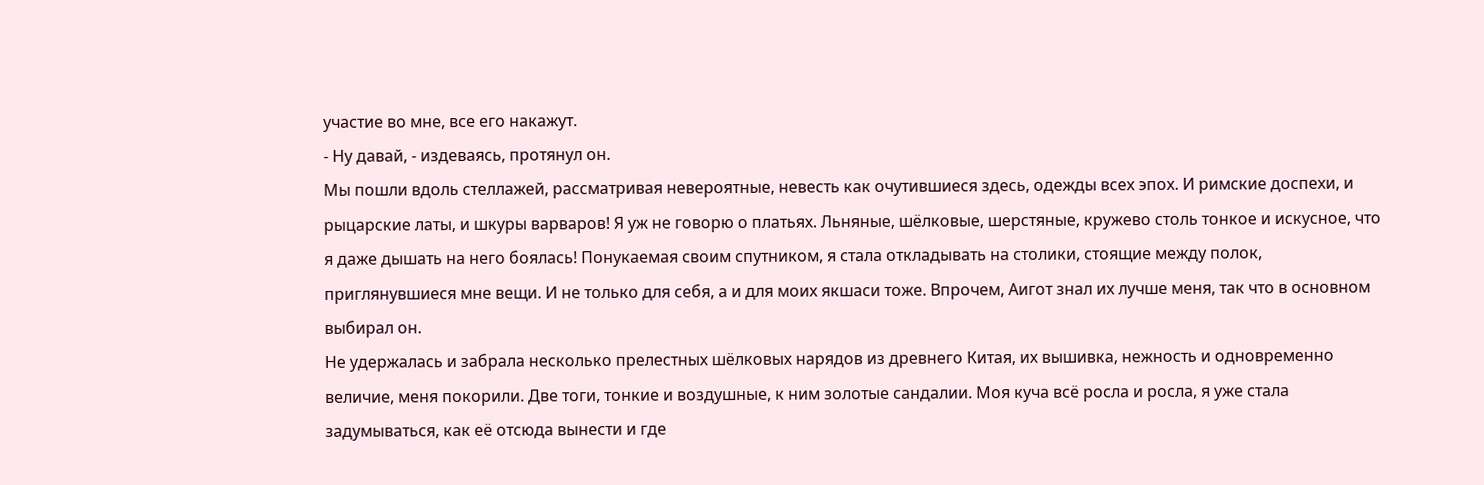участие во мне, все его накажут.
- Ну давай, - издеваясь, протянул он.
Мы пошли вдоль стеллажей, рассматривая невероятные, невесть как очутившиеся здесь, одежды всех эпох. И римские доспехи, и рыцарские латы, и шкуры варваров! Я уж не говорю о платьях. Льняные, шёлковые, шерстяные, кружево столь тонкое и искусное, что я даже дышать на него боялась! Понукаемая своим спутником, я стала откладывать на столики, стоящие между полок, приглянувшиеся мне вещи. И не только для себя, а и для моих якшаси тоже. Впрочем, Аигот знал их лучше меня, так что в основном выбирал он.
Не удержалась и забрала несколько прелестных шёлковых нарядов из древнего Китая, их вышивка, нежность и одновременно величие, меня покорили. Две тоги, тонкие и воздушные, к ним золотые сандалии. Моя куча всё росла и росла, я уже стала задумываться, как её отсюда вынести и где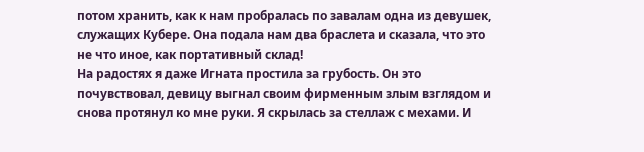потом хранить, как к нам пробралась по завалам одна из девушек, служащих Кубере. Она подала нам два браслета и сказала, что это не что иное, как портативный склад!
На радостях я даже Игната простила за грубость. Он это почувствовал, девицу выгнал своим фирменным злым взглядом и снова протянул ко мне руки. Я скрылась за стеллаж с мехами. И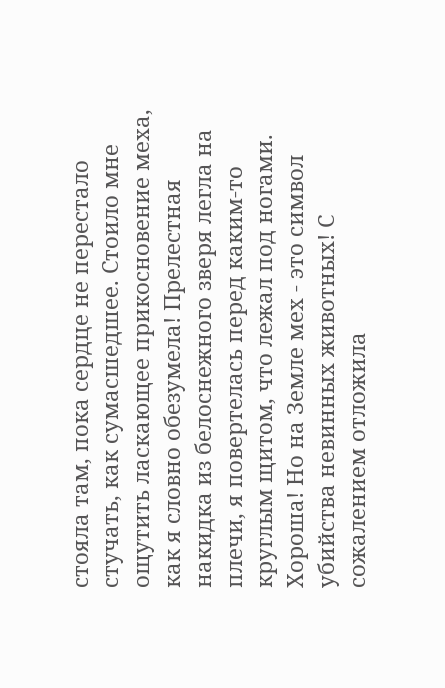стояла там, пока сердце не перестало стучать, как сумасшедшее. Стоило мне ощутить ласкающее прикосновение меха, как я словно обезумела! Прелестная накидка из белоснежного зверя легла на плечи, я повертелась перед каким-то круглым щитом, что лежал под ногами. Хороша! Но на Земле мех - это символ убийства невинных животных! С сожалением отложила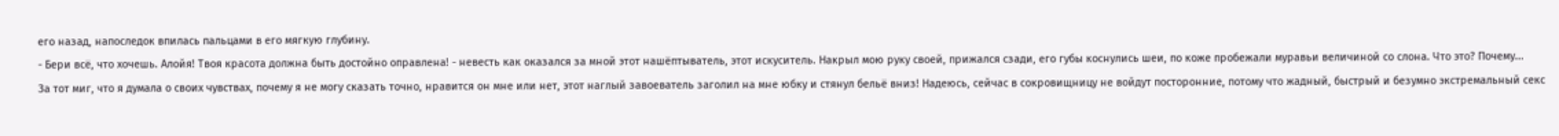его назад, напоследок впилась пальцами в его мягкую глубину.
- Бери всё, что хочешь. Алойя! Твоя красота должна быть достойно оправлена! - невесть как оказался за мной этот нашёптыватель, этот искуситель. Накрыл мою руку своей, прижался сзади, его губы коснулись шеи, по коже пробежали муравьи величиной со слона. Что это? Почему...
За тот миг, что я думала о своих чувствах, почему я не могу сказать точно, нравится он мне или нет, этот наглый завоеватель заголил на мне юбку и стянул бельё вниз! Надеюсь, сейчас в сокровищницу не войдут посторонние, потому что жадный, быстрый и безумно экстремальный секс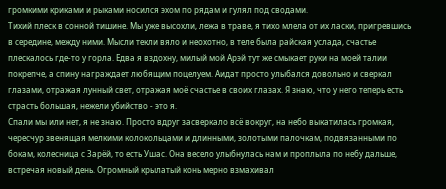громкими криками и рыками носился эхом по рядам и гулял под сводами.
Тихий плеск в сонной тишине. Мы уже высохли, лежа в траве, я тихо млела от их ласки, пригревшись в середине, между ними. Мысли текли вяло и неохотно, в теле была райская услада, счастье плескалось где-то у горла. Едва я вздохну, милый мой Арэй тут же смыкает руки на моей талии покрепче, а спину награждает любящим поцелуем. Аидат просто улыбался довольно и сверкал глазами, отражая лунный свет, отражая моё счастье в своих глазах. Я знаю, что у него теперь есть страсть большая, нежели убийство - это я.
Спали мы или нет, я не знаю. Просто вдруг засверкало всё вокруг, на небо выкатилась громкая, чересчур звенящая мелкими колокольцами и длинными, золотыми палочкам, подвязанными по бокам, колесница с Зарёй, то есть Ушас. Она весело улыбнулась нам и проплыла по небу дальше, встречая новый день. Огромный крылатый конь мерно взмахивал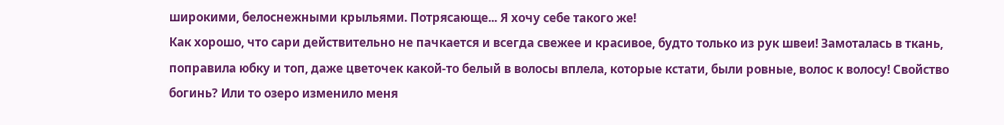широкими, белоснежными крыльями. Потрясающе... Я хочу себе такого же!
Как хорошо, что сари действительно не пачкается и всегда свежее и красивое, будто только из рук швеи! Замоталась в ткань, поправила юбку и топ, даже цветочек какой-то белый в волосы вплела, которые кстати, были ровные, волос к волосу! Свойство богинь? Или то озеро изменило меня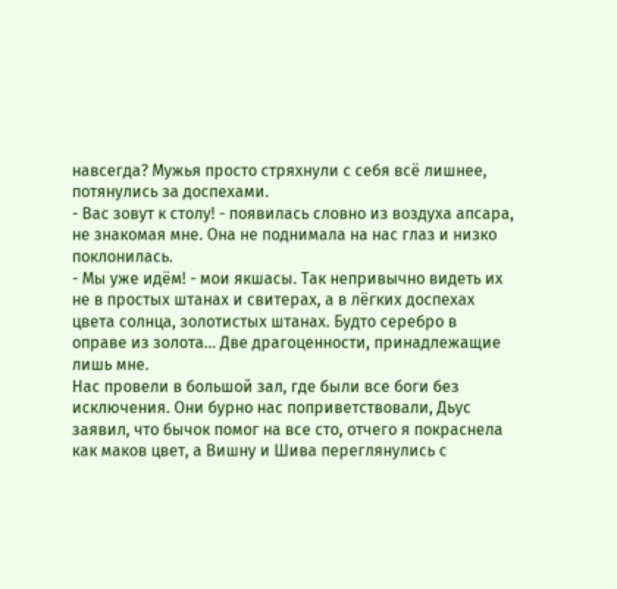навсегда? Мужья просто стряхнули с себя всё лишнее, потянулись за доспехами.
- Вас зовут к столу! - появилась словно из воздуха апсара, не знакомая мне. Она не поднимала на нас глаз и низко поклонилась.
- Мы уже идём! - мои якшасы. Так непривычно видеть их не в простых штанах и свитерах, а в лёгких доспехах цвета солнца, золотистых штанах. Будто серебро в оправе из золота... Две драгоценности, принадлежащие лишь мне.
Нас провели в большой зал, где были все боги без исключения. Они бурно нас поприветствовали, Дьус заявил, что бычок помог на все сто, отчего я покраснела как маков цвет, а Вишну и Шива переглянулись с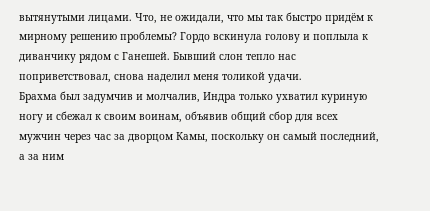вытянутыми лицами. Что, не ожидали, что мы так быстро придём к мирному решению проблемы? Гордо вскинула голову и поплыла к диванчику рядом с Ганешей. Бывший слон тепло нас поприветствовал, снова наделил меня толикой удачи.
Брахма был задумчив и молчалив, Индра только ухватил куриную ногу и сбежал к своим воинам, объявив общий сбор для всех мужчин через час за дворцом Камы, поскольку он самый последний, а за ним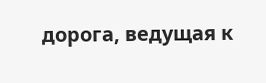дорога, ведущая к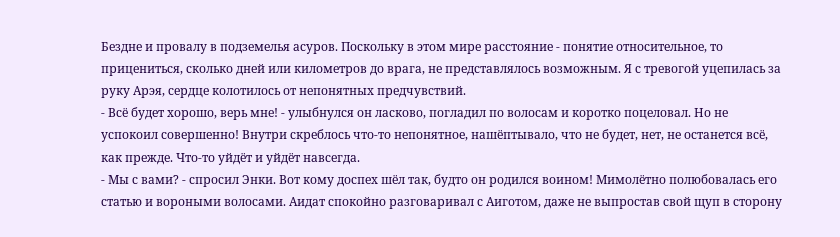Бездне и провалу в подземелья асуров. Поскольку в этом мире расстояние - понятие относительное, то прицениться, сколько дней или километров до врага, не представлялось возможным. Я с тревогой уцепилась за руку Арэя, сердце колотилось от непонятных предчувствий.
- Всё будет хорошо, верь мне! - улыбнулся он ласково, погладил по волосам и коротко поцеловал. Но не успокоил совершенно! Внутри скреблось что-то непонятное, нашёптывало, что не будет, нет, не останется всё, как прежде. Что-то уйдёт и уйдёт навсегда.
- Мы с вами? - спросил Энки. Вот кому доспех шёл так, будто он родился воином! Мимолётно полюбовалась его статью и вороными волосами. Аидат спокойно разговаривал с Аиготом, даже не выпростав свой щуп в сторону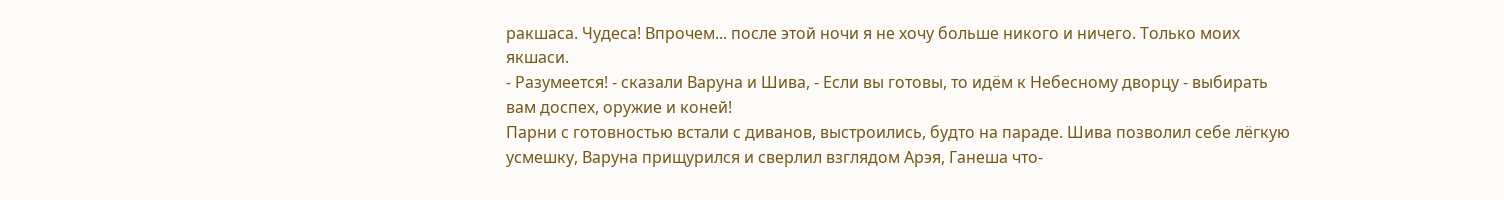ракшаса. Чудеса! Впрочем... после этой ночи я не хочу больше никого и ничего. Только моих якшаси.
- Разумеется! - сказали Варуна и Шива, - Если вы готовы, то идём к Небесному дворцу - выбирать вам доспех, оружие и коней!
Парни с готовностью встали с диванов, выстроились, будто на параде. Шива позволил себе лёгкую усмешку, Варуна прищурился и сверлил взглядом Арэя, Ганеша что-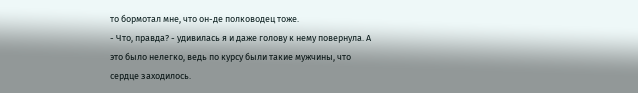то бормотал мне, что он-де полководец тоже.
- Что, правда? - удивилась я и даже голову к нему повернула. А это было нелегко, ведь по курсу были такие мужчины, что сердце заходилось.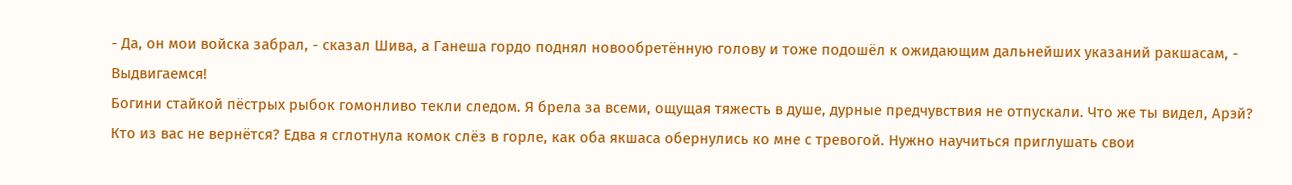- Да, он мои войска забрал, - сказал Шива, а Ганеша гордо поднял новообретённую голову и тоже подошёл к ожидающим дальнейших указаний ракшасам, - Выдвигаемся!
Богини стайкой пёстрых рыбок гомонливо текли следом. Я брела за всеми, ощущая тяжесть в душе, дурные предчувствия не отпускали. Что же ты видел, Арэй? Кто из вас не вернётся? Едва я сглотнула комок слёз в горле, как оба якшаса обернулись ко мне с тревогой. Нужно научиться приглушать свои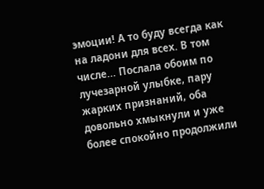эмоции! А то буду всегда как на ладони для всех. В том числе... Послала обоим по лучезарной улыбке, пару жарких признаний, оба довольно хмыкнули и уже более спокойно продолжили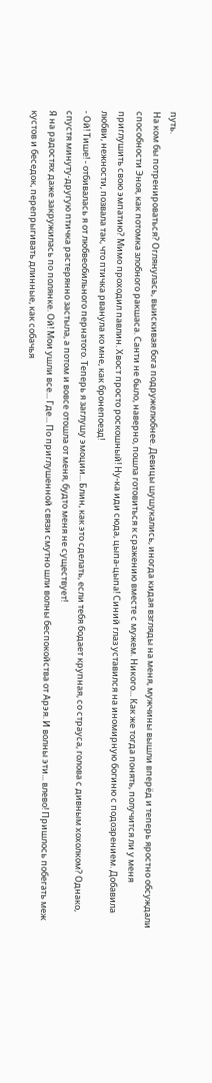путь.
На ком бы потренироваться? Оглянулась, выискивая бога подружелюбнее. Девицы шушукались, иногда кидая взгляды на меня, мужчины вышли вперёд и теперь яростно обсуждали способности Эноя, как потомка злобного ракшаса. Санти не было, наверно, пошла готовиться к сражению вместе с мужем. Никого... Как же тогда понять, получится ли у меня приглушить свою эмпатию? Мимо проходил павлин. Хвост просто роскошный! Ну-ка иди сюда, цыпа-цыпа! Синий глаз уставился на иномирную богиню с подозрением. Добавила любви, нежности, позвала так, что птичка рванула ко мне, как бронепоезд!
- Ой! Тише! - отбивалась я от любвеобильного пернатого. Теперь я заглушу эмоции... Блин, как это сделать, если тебя бодает крупная, со страуса, голова с дивным хохолком? Однако, спустя минуту-другую птичка растерянно застыла, а потом и вовсе отошла от меня, будто меня не существует!
Я на радостях даже закружилась по полянке. Ой! Мои ушли все... Где... По приглушенной связи смутно шли волны беспокойства от Арэя. И волны эти... влево! Пришлось побегать меж кустов и беседок, перепрыгивать длинные, как собачья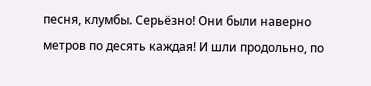песня, клумбы. Серьёзно! Они были наверно метров по десять каждая! И шли продольно, по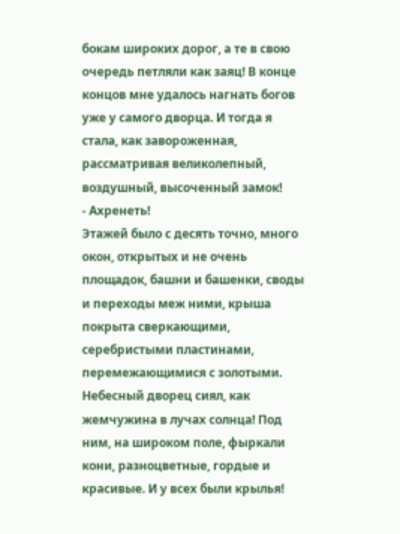бокам широких дорог, а те в свою очередь петляли как заяц! В конце концов мне удалось нагнать богов уже у самого дворца. И тогда я стала, как завороженная, рассматривая великолепный, воздушный, высоченный замок!
- Ахренеть!
Этажей было с десять точно, много окон, открытых и не очень площадок, башни и башенки, своды и переходы меж ними, крыша покрыта сверкающими, серебристыми пластинами, перемежающимися с золотыми. Небесный дворец сиял, как жемчужина в лучах солнца! Под ним, на широком поле, фыркали кони, разноцветные, гордые и красивые. И у всех были крылья!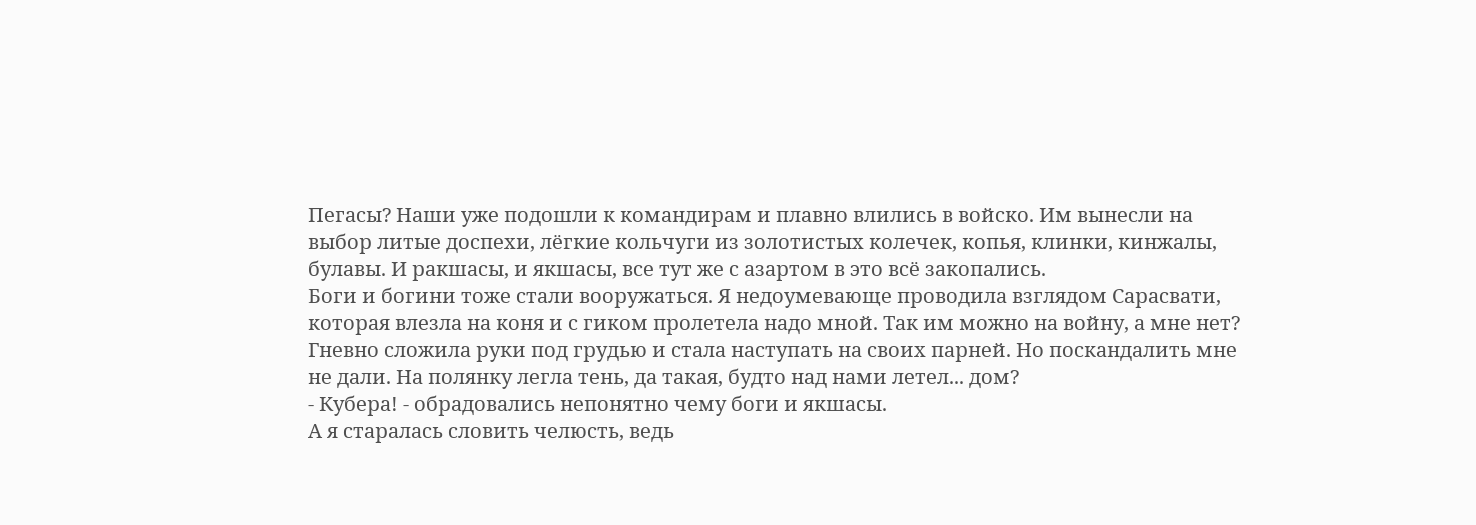Пегасы? Наши уже подошли к командирам и плавно влились в войско. Им вынесли на выбор литые доспехи, лёгкие кольчуги из золотистых колечек, копья, клинки, кинжалы, булавы. И ракшасы, и якшасы, все тут же с азартом в это всё закопались.
Боги и богини тоже стали вооружаться. Я недоумевающе проводила взглядом Сарасвати, которая влезла на коня и с гиком пролетела надо мной. Так им можно на войну, а мне нет? Гневно сложила руки под грудью и стала наступать на своих парней. Но поскандалить мне не дали. На полянку легла тень, да такая, будто над нами летел... дом?
- Кубера! - обрадовались непонятно чему боги и якшасы.
А я старалась словить челюсть, ведь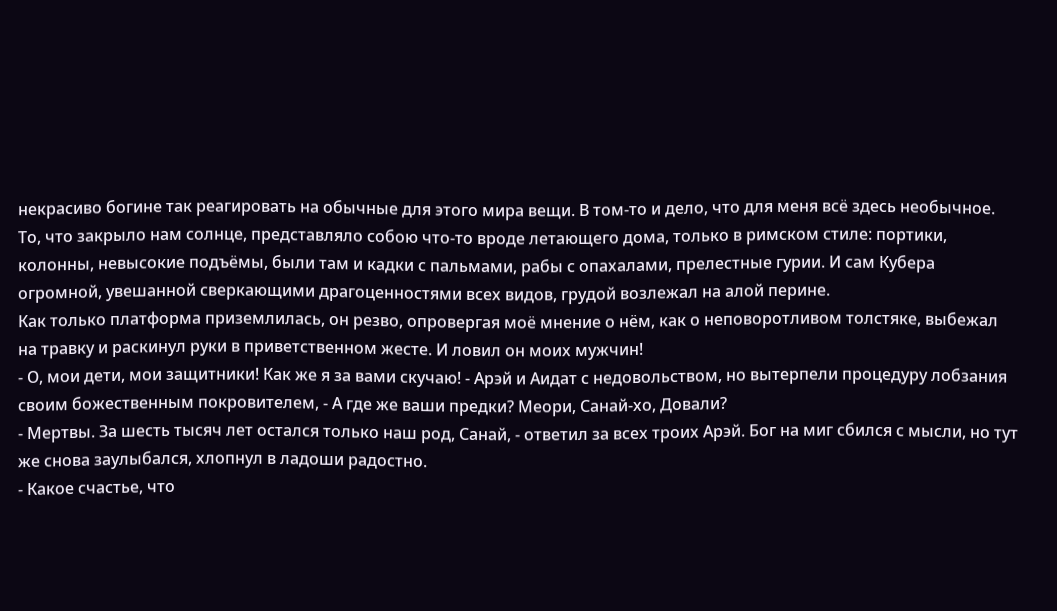некрасиво богине так реагировать на обычные для этого мира вещи. В том-то и дело, что для меня всё здесь необычное. То, что закрыло нам солнце, представляло собою что-то вроде летающего дома, только в римском стиле: портики, колонны, невысокие подъёмы, были там и кадки с пальмами, рабы с опахалами, прелестные гурии. И сам Кубера огромной, увешанной сверкающими драгоценностями всех видов, грудой возлежал на алой перине.
Как только платформа приземлилась, он резво, опровергая моё мнение о нём, как о неповоротливом толстяке, выбежал на травку и раскинул руки в приветственном жесте. И ловил он моих мужчин!
- О, мои дети, мои защитники! Как же я за вами скучаю! - Арэй и Аидат с недовольством, но вытерпели процедуру лобзания своим божественным покровителем, - А где же ваши предки? Меори, Санай-хо, Довали?
- Мертвы. За шесть тысяч лет остался только наш род, Санай, - ответил за всех троих Арэй. Бог на миг сбился с мысли, но тут же снова заулыбался, хлопнул в ладоши радостно.
- Какое счастье, что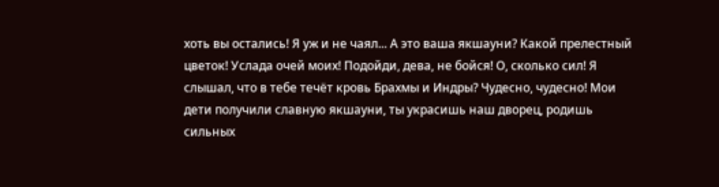хоть вы остались! Я уж и не чаял... А это ваша якшауни? Какой прелестный цветок! Услада очей моих! Подойди, дева, не бойся! О, сколько сил! Я слышал, что в тебе течёт кровь Брахмы и Индры? Чудесно, чудесно! Мои дети получили славную якшауни, ты украсишь наш дворец, родишь сильных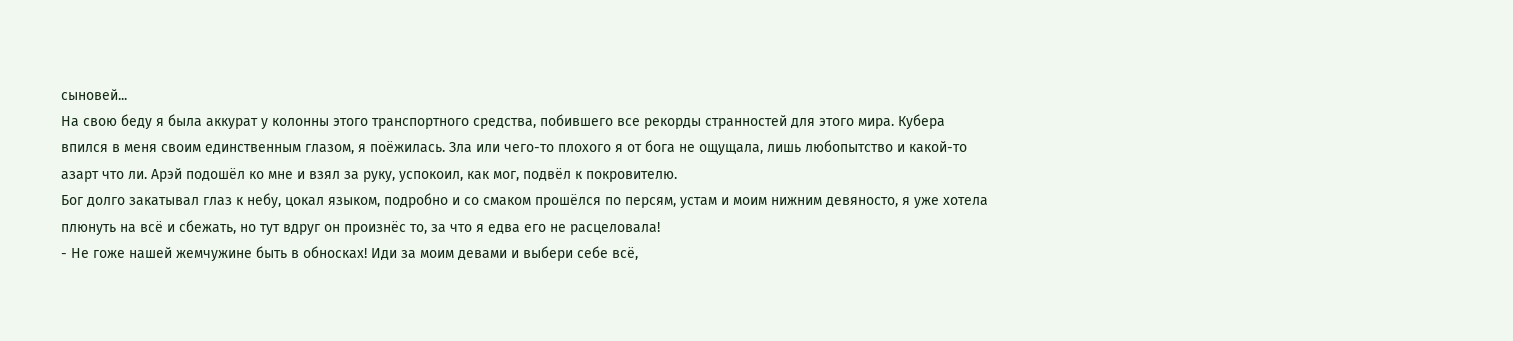сыновей...
На свою беду я была аккурат у колонны этого транспортного средства, побившего все рекорды странностей для этого мира. Кубера впился в меня своим единственным глазом, я поёжилась. Зла или чего-то плохого я от бога не ощущала, лишь любопытство и какой-то азарт что ли. Арэй подошёл ко мне и взял за руку, успокоил, как мог, подвёл к покровителю.
Бог долго закатывал глаз к небу, цокал языком, подробно и со смаком прошёлся по персям, устам и моим нижним девяносто, я уже хотела плюнуть на всё и сбежать, но тут вдруг он произнёс то, за что я едва его не расцеловала!
- Не гоже нашей жемчужине быть в обносках! Иди за моим девами и выбери себе всё,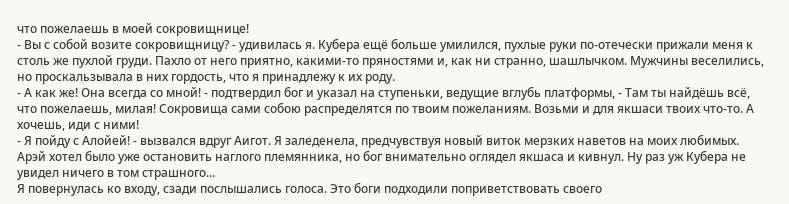что пожелаешь в моей сокровищнице!
- Вы с собой возите сокровищницу? - удивилась я. Кубера ещё больше умилился, пухлые руки по-отечески прижали меня к столь же пухлой груди. Пахло от него приятно, какими-то пряностями и, как ни странно, шашлычком. Мужчины веселились, но проскальзывала в них гордость, что я принадлежу к их роду.
- А как же! Она всегда со мной! - подтвердил бог и указал на ступеньки, ведущие вглубь платформы, - Там ты найдёшь всё, что пожелаешь, милая! Сокровища сами собою распределятся по твоим пожеланиям. Возьми и для якшаси твоих что-то. А хочешь, иди с ними!
- Я пойду с Алойей! - вызвался вдруг Аигот. Я заледенела, предчувствуя новый виток мерзких наветов на моих любимых. Арэй хотел было уже остановить наглого племянника, но бог внимательно оглядел якшаса и кивнул. Ну раз уж Кубера не увидел ничего в том страшного...
Я повернулась ко входу, сзади послышались голоса. Это боги подходили поприветствовать своего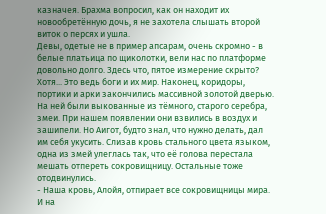казначея. Брахма вопросил, как он находит их новообретённую дочь, я не захотела слышать второй виток о персях и ушла.
Девы, одетые не в пример апсарам, очень скромно - в белые платьица по щиколотки, вели нас по платформе довольно долго. Здесь что, пятое измерение скрыто? Хотя... Это ведь боги и их мир. Наконец, коридоры, портики и арки закончились массивной золотой дверью. На ней были выкованные из тёмного, старого серебра, змеи. При нашем появлении они взвились в воздух и зашипели. Но Аигот, будто знал, что нужно делать, дал им себя укусить. Слизав кровь стального цвета языком, одна из змей улеглась так, что её голова перестала мешать отпереть сокровищницу. Остальные тоже отодвинулись.
- Наша кровь, Алойя, отпирает все сокровищницы мира. И на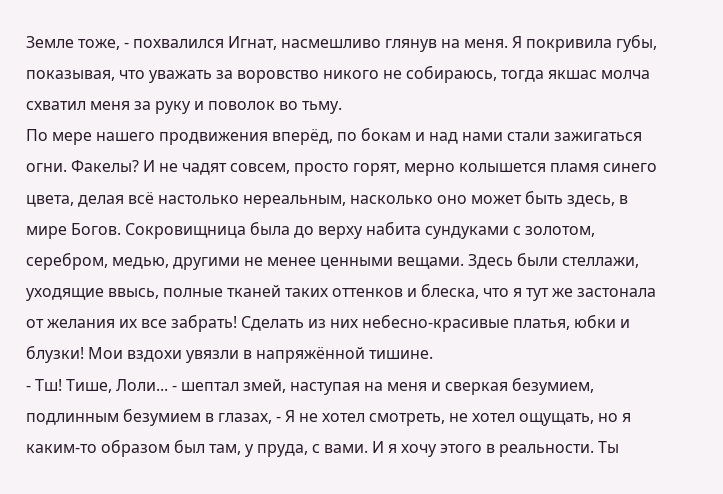Земле тоже, - похвалился Игнат, насмешливо глянув на меня. Я покривила губы, показывая, что уважать за воровство никого не собираюсь, тогда якшас молча схватил меня за руку и поволок во тьму.
По мере нашего продвижения вперёд, по бокам и над нами стали зажигаться огни. Факелы? И не чадят совсем, просто горят, мерно колышется пламя синего цвета, делая всё настолько нереальным, насколько оно может быть здесь, в мире Богов. Сокровищница была до верху набита сундуками с золотом, серебром, медью, другими не менее ценными вещами. Здесь были стеллажи, уходящие ввысь, полные тканей таких оттенков и блеска, что я тут же застонала от желания их все забрать! Сделать из них небесно-красивые платья, юбки и блузки! Мои вздохи увязли в напряжённой тишине.
- Тш! Тише, Лоли... - шептал змей, наступая на меня и сверкая безумием, подлинным безумием в глазах, - Я не хотел смотреть, не хотел ощущать, но я каким-то образом был там, у пруда, с вами. И я хочу этого в реальности. Ты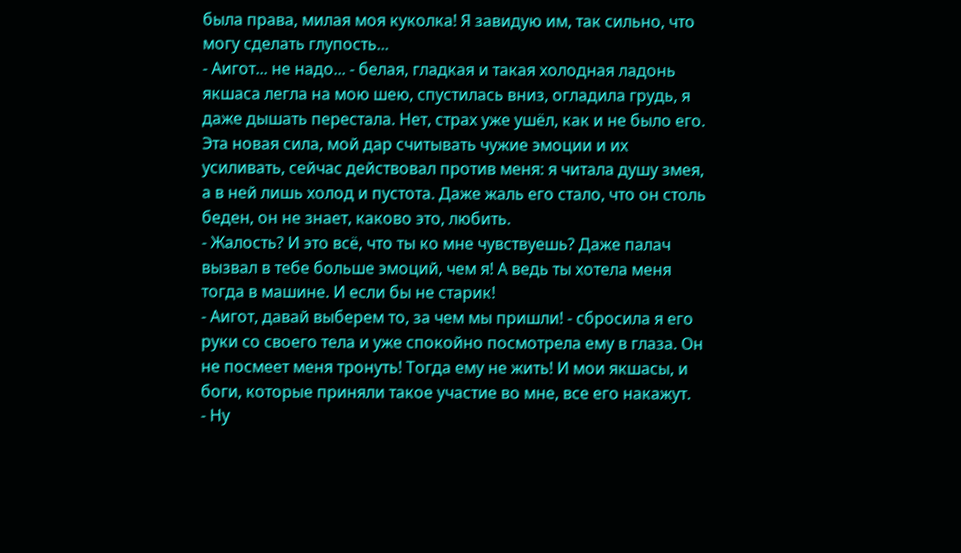была права, милая моя куколка! Я завидую им, так сильно, что могу сделать глупость...
- Аигот... не надо... - белая, гладкая и такая холодная ладонь якшаса легла на мою шею, спустилась вниз, огладила грудь, я даже дышать перестала. Нет, страх уже ушёл, как и не было его. Эта новая сила, мой дар считывать чужие эмоции и их усиливать, сейчас действовал против меня: я читала душу змея, а в ней лишь холод и пустота. Даже жаль его стало, что он столь беден, он не знает, каково это, любить.
- Жалость? И это всё, что ты ко мне чувствуешь? Даже палач вызвал в тебе больше эмоций, чем я! А ведь ты хотела меня тогда в машине. И если бы не старик!
- Аигот, давай выберем то, за чем мы пришли! - сбросила я его руки со своего тела и уже спокойно посмотрела ему в глаза. Он не посмеет меня тронуть! Тогда ему не жить! И мои якшасы, и боги, которые приняли такое участие во мне, все его накажут.
- Ну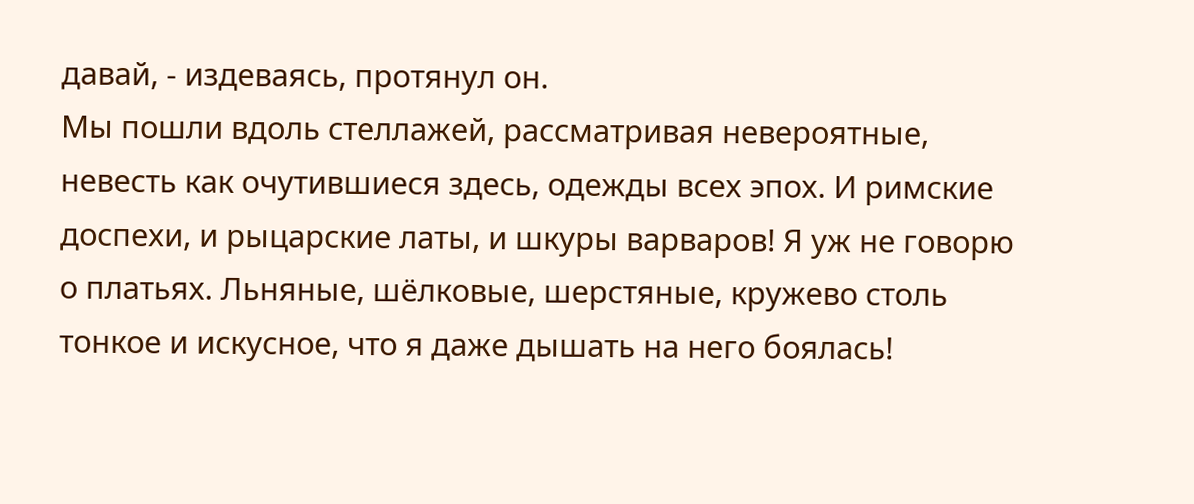давай, - издеваясь, протянул он.
Мы пошли вдоль стеллажей, рассматривая невероятные, невесть как очутившиеся здесь, одежды всех эпох. И римские доспехи, и рыцарские латы, и шкуры варваров! Я уж не говорю о платьях. Льняные, шёлковые, шерстяные, кружево столь тонкое и искусное, что я даже дышать на него боялась!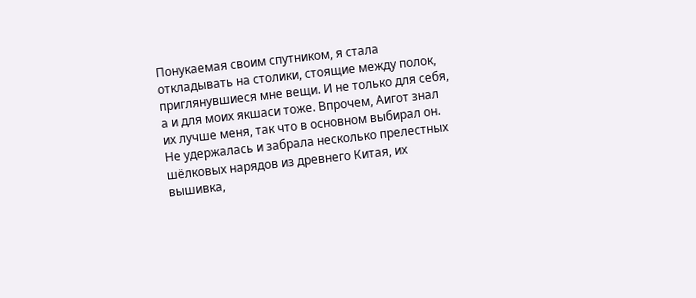Понукаемая своим спутником, я стала откладывать на столики, стоящие между полок, приглянувшиеся мне вещи. И не только для себя, а и для моих якшаси тоже. Впрочем, Аигот знал их лучше меня, так что в основном выбирал он.
Не удержалась и забрала несколько прелестных шёлковых нарядов из древнего Китая, их вышивка,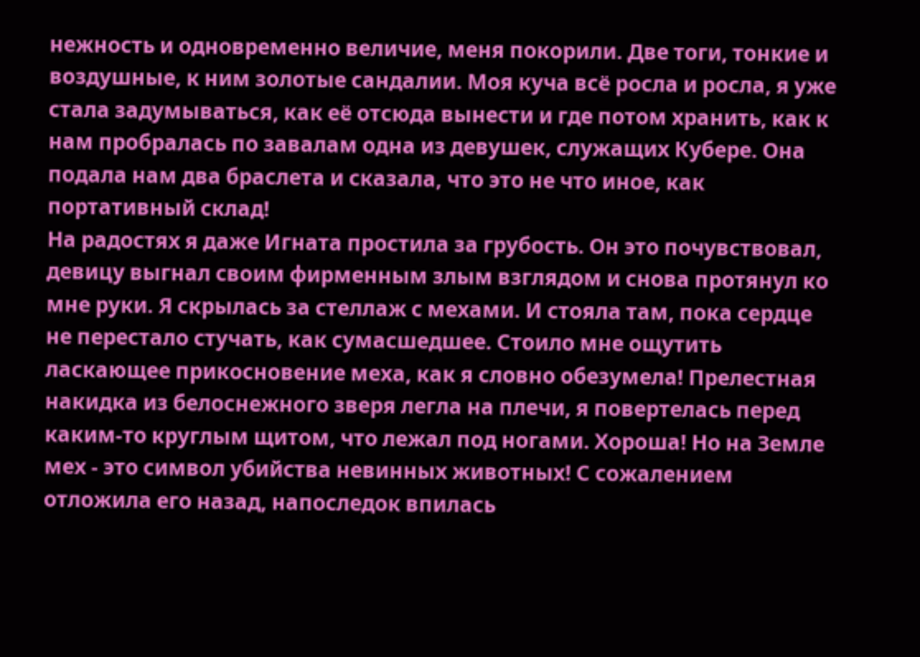нежность и одновременно величие, меня покорили. Две тоги, тонкие и воздушные, к ним золотые сандалии. Моя куча всё росла и росла, я уже стала задумываться, как её отсюда вынести и где потом хранить, как к нам пробралась по завалам одна из девушек, служащих Кубере. Она подала нам два браслета и сказала, что это не что иное, как портативный склад!
На радостях я даже Игната простила за грубость. Он это почувствовал, девицу выгнал своим фирменным злым взглядом и снова протянул ко мне руки. Я скрылась за стеллаж с мехами. И стояла там, пока сердце не перестало стучать, как сумасшедшее. Стоило мне ощутить ласкающее прикосновение меха, как я словно обезумела! Прелестная накидка из белоснежного зверя легла на плечи, я повертелась перед каким-то круглым щитом, что лежал под ногами. Хороша! Но на Земле мех - это символ убийства невинных животных! С сожалением отложила его назад, напоследок впилась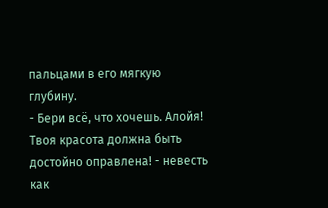пальцами в его мягкую глубину.
- Бери всё, что хочешь. Алойя! Твоя красота должна быть достойно оправлена! - невесть как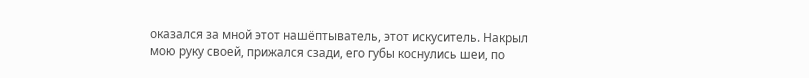оказался за мной этот нашёптыватель, этот искуситель. Накрыл мою руку своей, прижался сзади, его губы коснулись шеи, по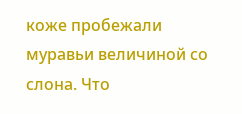коже пробежали муравьи величиной со слона. Что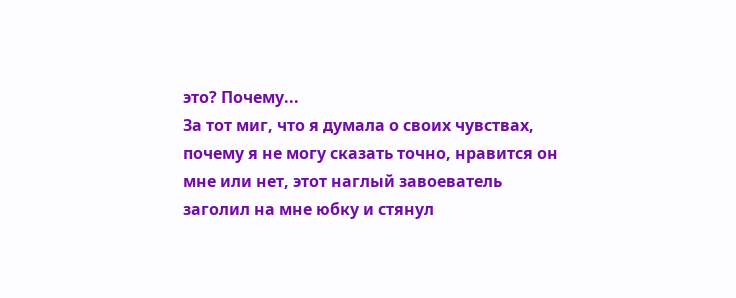это? Почему...
За тот миг, что я думала о своих чувствах, почему я не могу сказать точно, нравится он мне или нет, этот наглый завоеватель заголил на мне юбку и стянул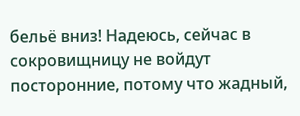бельё вниз! Надеюсь, сейчас в сокровищницу не войдут посторонние, потому что жадный,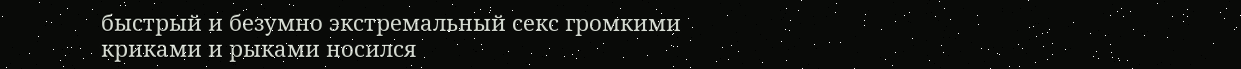быстрый и безумно экстремальный секс громкими криками и рыками носился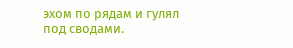эхом по рядам и гулял под сводами.